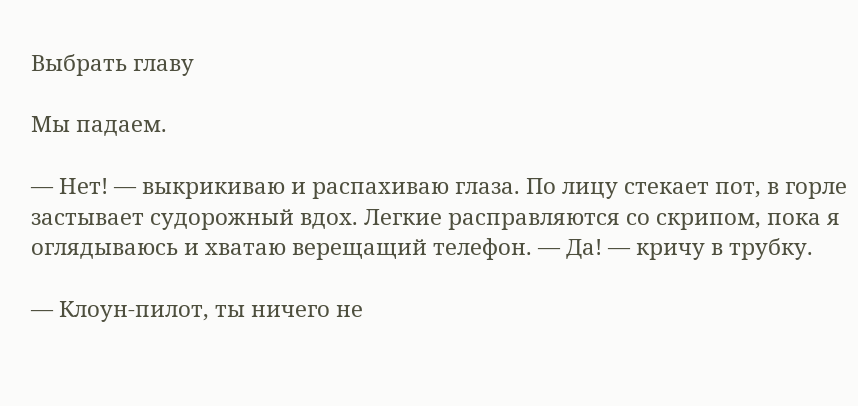Выбрать главу

Мы падаем.

— Нет! — выкрикиваю и распахиваю глаза. По лицу стекает пот, в горле застывает судорожный вдох. Легкие расправляются со скрипом, пока я оглядываюсь и хватаю верещащий телефон. — Да! — кричу в трубку.

— Клоун-пилот, ты ничего не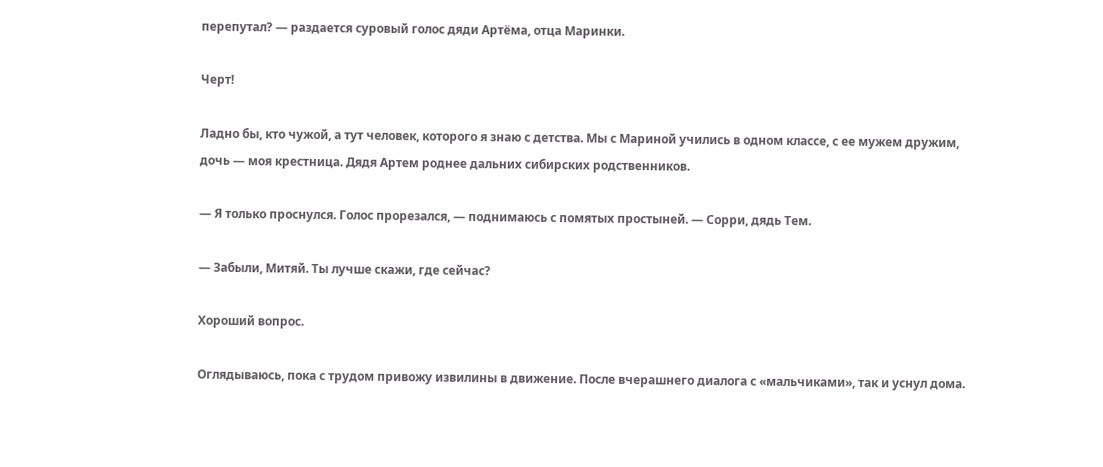перепутал? — раздается суровый голос дяди Артёма, отца Маринки.

Черт!

Ладно бы, кто чужой, а тут человек, которого я знаю с детства. Мы с Мариной учились в одном классе, с ее мужем дружим, дочь — моя крестница. Дядя Артем роднее дальних сибирских родственников.

— Я только проснулся. Голос прорезался, — поднимаюсь с помятых простыней. — Сорри, дядь Тем.

— Забыли, Митяй. Ты лучше скажи, где сейчас?

Хороший вопрос.

Оглядываюсь, пока с трудом привожу извилины в движение. После вчерашнего диалога с «мальчиками», так и уснул дома.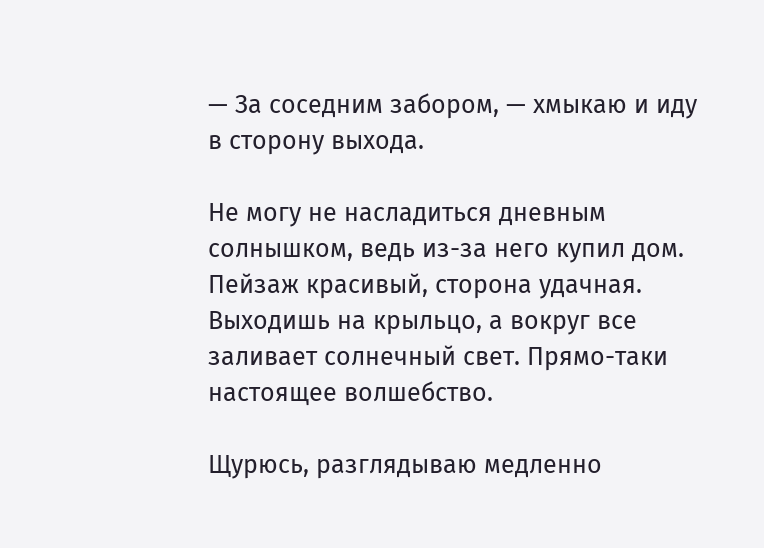— За соседним забором, — хмыкаю и иду в сторону выхода.

Не могу не насладиться дневным солнышком, ведь из-за него купил дом. Пейзаж красивый, сторона удачная. Выходишь на крыльцо, а вокруг все заливает солнечный свет. Прямо-таки настоящее волшебство.

Щурюсь, разглядываю медленно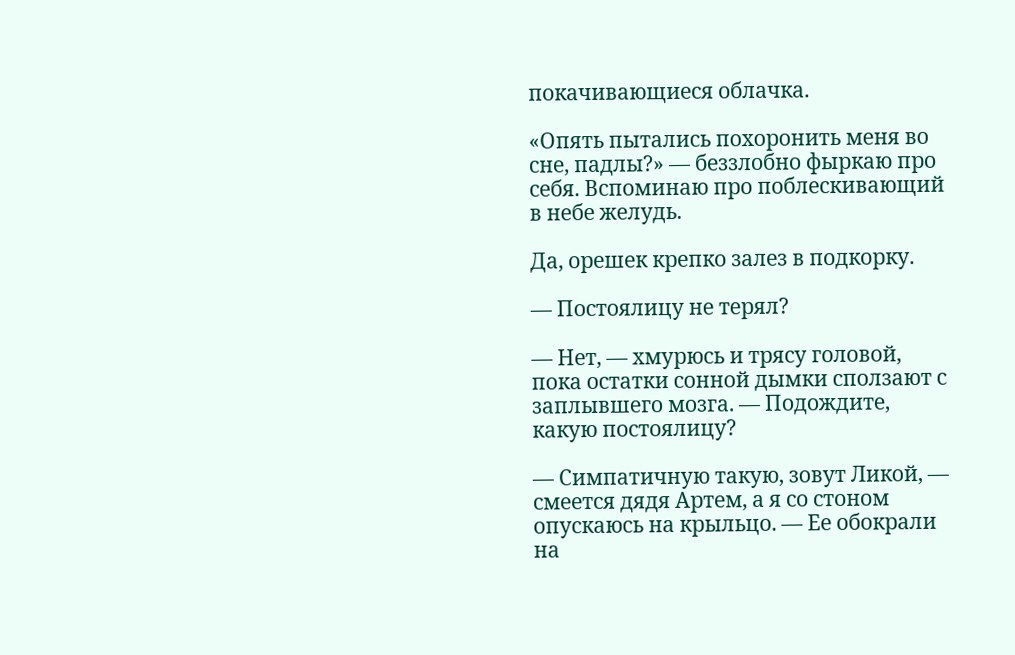покачивающиеся облачка.

«Опять пытались похоронить меня во сне, падлы?» — беззлобно фыркаю про себя. Вспоминаю про поблескивающий в небе желудь.

Да, орешек крепко залез в подкорку.

— Постоялицу не терял?

— Нет, — хмурюсь и трясу головой, пока остатки сонной дымки сползают с заплывшего мозга. — Подождите, какую постоялицу?

— Симпатичную такую, зовут Ликой, — смеется дядя Артем, а я со стоном опускаюсь на крыльцо. — Ее обокрали на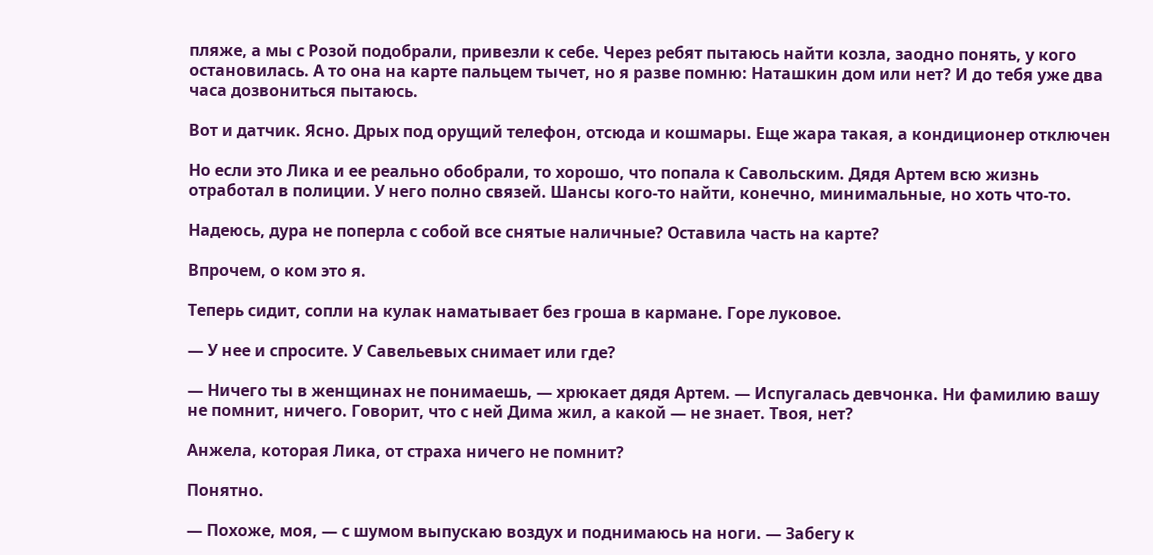пляже, а мы с Розой подобрали, привезли к себе. Через ребят пытаюсь найти козла, заодно понять, у кого остановилась. А то она на карте пальцем тычет, но я разве помню: Наташкин дом или нет? И до тебя уже два часа дозвониться пытаюсь.

Вот и датчик. Ясно. Дрых под орущий телефон, отсюда и кошмары. Еще жара такая, а кондиционер отключен

Но если это Лика и ее реально обобрали, то хорошо, что попала к Савольским. Дядя Артем всю жизнь отработал в полиции. У него полно связей. Шансы кого-то найти, конечно, минимальные, но хоть что-то.

Надеюсь, дура не поперла с собой все снятые наличные? Оставила часть на карте?

Впрочем, о ком это я.

Теперь сидит, сопли на кулак наматывает без гроша в кармане. Горе луковое.

— У нее и спросите. У Савельевых снимает или где?

— Ничего ты в женщинах не понимаешь, — хрюкает дядя Артем. — Испугалась девчонка. Ни фамилию вашу не помнит, ничего. Говорит, что с ней Дима жил, а какой — не знает. Твоя, нет?

Анжела, которая Лика, от страха ничего не помнит?

Понятно.

— Похоже, моя, — с шумом выпускаю воздух и поднимаюсь на ноги. — Забегу к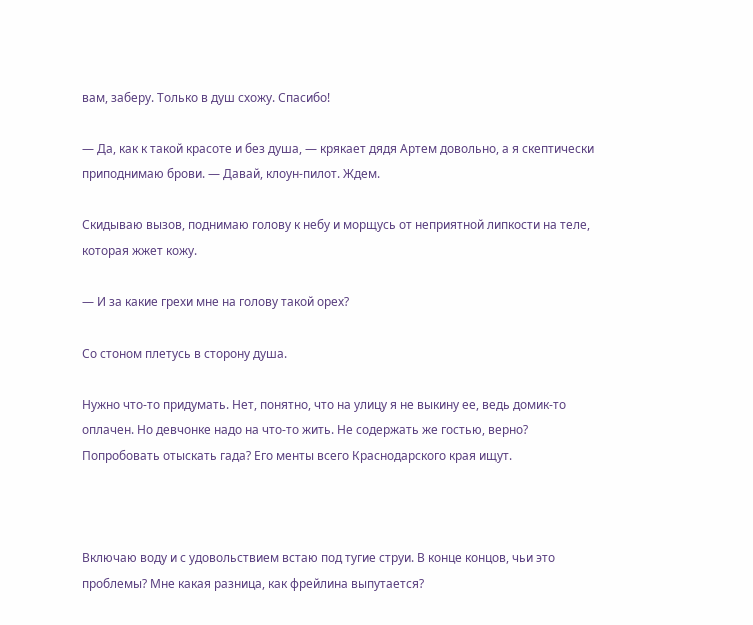вам, заберу. Только в душ схожу. Спасибо!

— Да, как к такой красоте и без душа, — крякает дядя Артем довольно, а я скептически приподнимаю брови. — Давай, клоун-пилот. Ждем.

Скидываю вызов, поднимаю голову к небу и морщусь от неприятной липкости на теле, которая жжет кожу.

— И за какие грехи мне на голову такой орех?

Со стоном плетусь в сторону душа.

Нужно что-то придумать. Нет, понятно, что на улицу я не выкину ее, ведь домик-то оплачен. Но девчонке надо на что-то жить. Не содержать же гостью, верно? Попробовать отыскать гада? Его менты всего Краснодарского края ищут.



Включаю воду и с удовольствием встаю под тугие струи. В конце концов, чьи это проблемы? Мне какая разница, как фрейлина выпутается?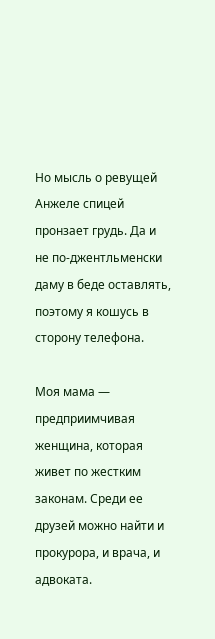Но мысль о ревущей Анжеле спицей пронзает грудь. Да и не по-джентльменски даму в беде оставлять, поэтому я кошусь в сторону телефона.

Моя мама — предприимчивая женщина, которая живет по жестким законам. Среди ее друзей можно найти и прокурора, и врача, и адвоката.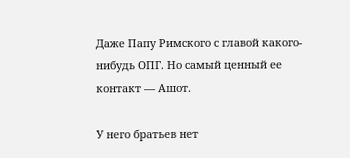Даже Папу Римского с главой какого-нибудь ОПГ. Но самый ценный ее контакт — Ашот.

У него братьев нет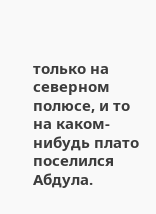только на северном полюсе, и то на каком-нибудь плато поселился Абдула.